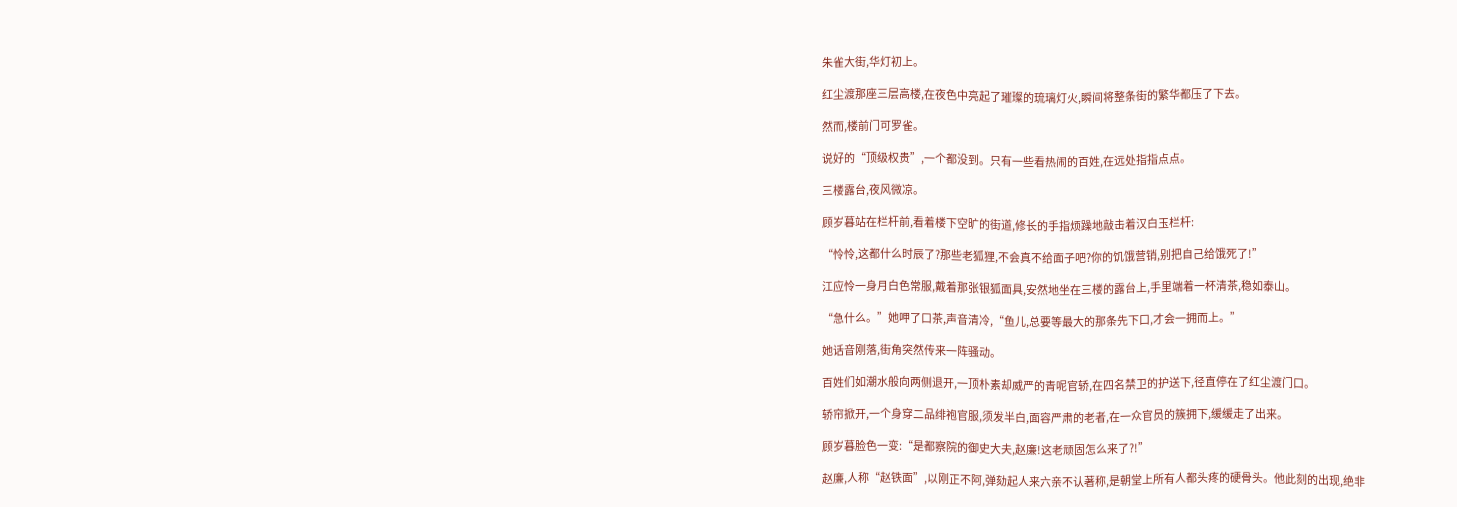朱雀大街,华灯初上。

红尘渡那座三层高楼,在夜色中亮起了璀璨的琉璃灯火,瞬间将整条街的繁华都压了下去。

然而,楼前门可罗雀。

说好的“顶级权贵”,一个都没到。只有一些看热闹的百姓,在远处指指点点。

三楼露台,夜风微凉。

顾岁暮站在栏杆前,看着楼下空旷的街道,修长的手指烦躁地敲击着汉白玉栏杆:

“怜怜,这都什么时辰了?那些老狐狸,不会真不给面子吧?你的饥饿营销,别把自己给饿死了!”

江应怜一身月白色常服,戴着那张银狐面具,安然地坐在三楼的露台上,手里端着一杯清茶,稳如泰山。

“急什么。”她呷了口茶,声音清冷,“鱼儿,总要等最大的那条先下口,才会一拥而上。”

她话音刚落,街角突然传来一阵骚动。

百姓们如潮水般向两侧退开,一顶朴素却威严的青呢官轿,在四名禁卫的护送下,径直停在了红尘渡门口。

轿帘掀开,一个身穿二品绯袍官服,须发半白,面容严肃的老者,在一众官员的簇拥下,缓缓走了出来。

顾岁暮脸色一变:“是都察院的御史大夫,赵廉!这老顽固怎么来了?!”

赵廉,人称“赵铁面”,以刚正不阿,弹劾起人来六亲不认著称,是朝堂上所有人都头疼的硬骨头。他此刻的出现,绝非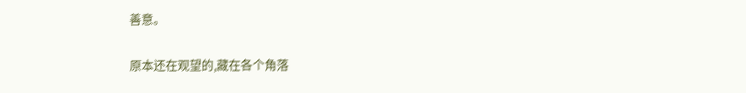善意。

原本还在观望的,藏在各个角落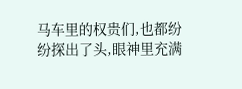马车里的权贵们,也都纷纷探出了头,眼神里充满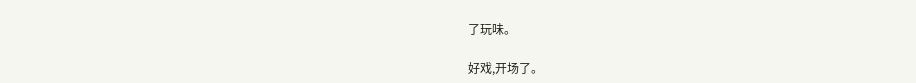了玩味。

好戏,开场了。